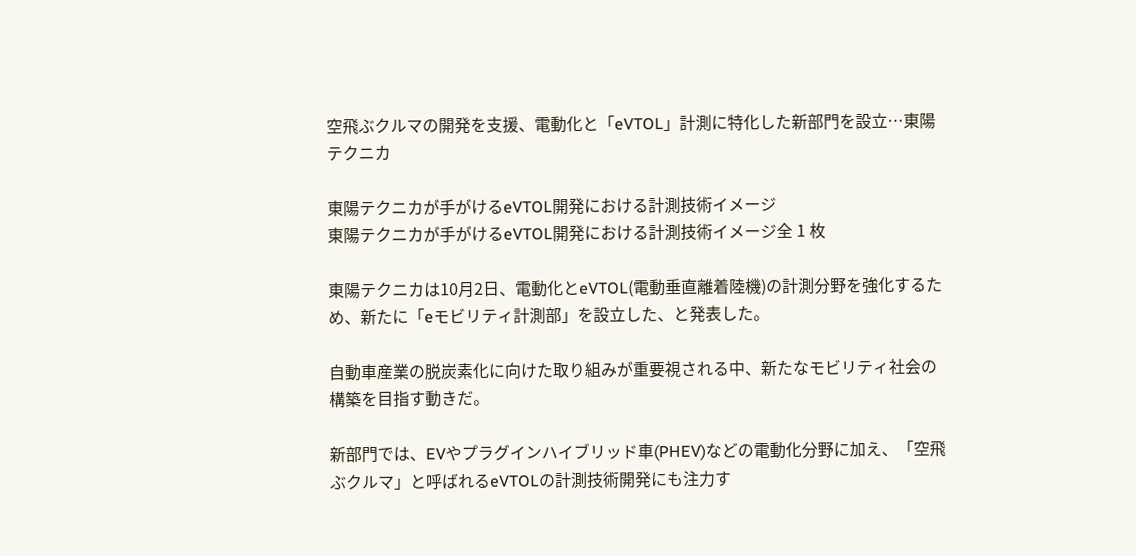空飛ぶクルマの開発を支援、電動化と「eVTOL」計測に特化した新部門を設立…東陽テクニカ

東陽テクニカが手がけるeVTOL開発における計測技術イメージ
東陽テクニカが手がけるeVTOL開発における計測技術イメージ全 1 枚

東陽テクニカは10月2日、電動化とeVTOL(電動垂直離着陸機)の計測分野を強化するため、新たに「eモビリティ計測部」を設立した、と発表した。

自動車産業の脱炭素化に向けた取り組みが重要視される中、新たなモビリティ社会の構築を目指す動きだ。

新部門では、EVやプラグインハイブリッド車(PHEV)などの電動化分野に加え、「空飛ぶクルマ」と呼ばれるeVTOLの計測技術開発にも注力す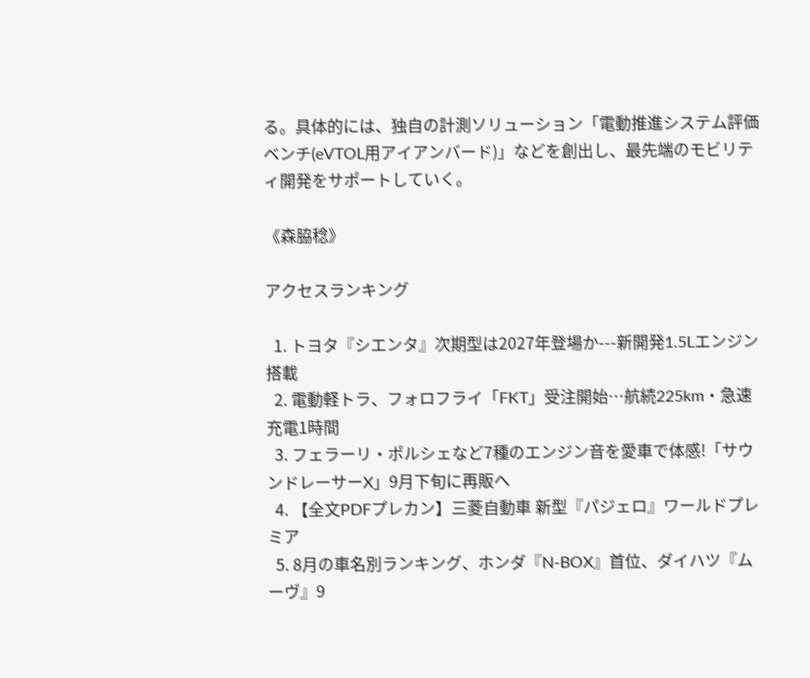る。具体的には、独自の計測ソリューション「電動推進システム評価ベンチ(eVTOL用アイアンバード)」などを創出し、最先端のモビリティ開発をサポートしていく。

《森脇稔》

アクセスランキング

  1. トヨタ『シエンタ』次期型は2027年登場か---新開発1.5Lエンジン搭載
  2. 電動軽トラ、フォロフライ「FKT」受注開始…航続225km・急速充電1時間
  3. フェラーリ・ポルシェなど7種のエンジン音を愛車で体感!「サウンドレーサーX」9月下旬に再販へ
  4. 【全文PDFプレカン】三菱自動車 新型『パジェロ』ワールドプレミア
  5. 8月の車名別ランキング、ホンダ『N-BOX』首位、ダイハツ『ムーヴ』9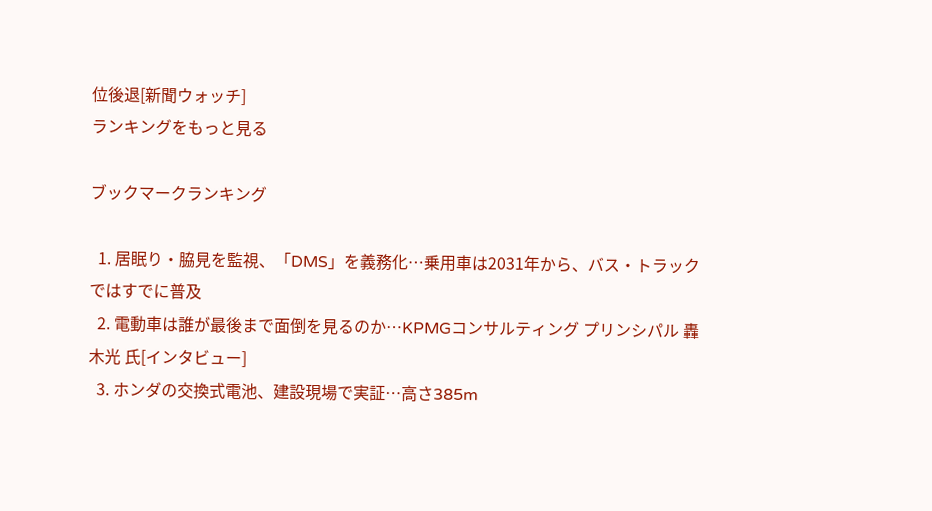位後退[新聞ウォッチ]
ランキングをもっと見る

ブックマークランキング

  1. 居眠り・脇見を監視、「DMS」を義務化…乗用車は2031年から、バス・トラックではすでに普及
  2. 電動車は誰が最後まで面倒を見るのか…KPMGコンサルティング プリンシパル 轟木光 氏[インタビュー]
  3. ホンダの交換式電池、建設現場で実証…高さ385m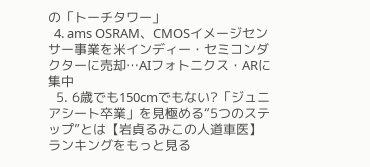の「トーチタワー」
  4. ams OSRAM、CMOSイメージセンサー事業を米インディー・セミコンダクターに売却…AIフォトニクス・ARに集中
  5. 6歳でも150cmでもない?「ジュニアシート卒業」を見極める“5つのステップ”とは【岩貞るみこの人道車医】
ランキングをもっと見る